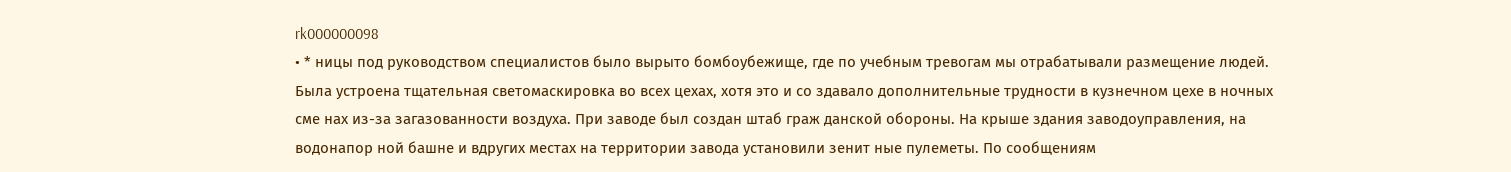rk000000098
• * ницы под руководством специалистов было вырыто бомбоубежище, где по учебным тревогам мы отрабатывали размещение людей. Была устроена тщательная светомаскировка во всех цехах, хотя это и со здавало дополнительные трудности в кузнечном цехе в ночных сме нах из-за загазованности воздуха. При заводе был создан штаб граж данской обороны. На крыше здания заводоуправления, на водонапор ной башне и вдругих местах на территории завода установили зенит ные пулеметы. По сообщениям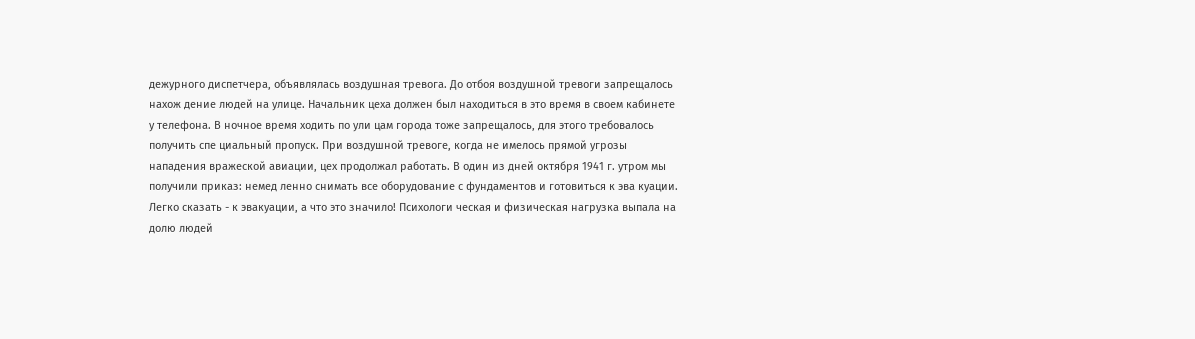дежурного диспетчера, объявлялась воздушная тревога. До отбоя воздушной тревоги запрещалось нахож дение людей на улице. Начальник цеха должен был находиться в это время в своем кабинете у телефона. В ночное время ходить по ули цам города тоже запрещалось, для этого требовалось получить спе циальный пропуск. При воздушной тревоге, когда не имелось прямой угрозы нападения вражеской авиации, цех продолжал работать. В один из дней октября 1941 г. утром мы получили приказ: немед ленно снимать все оборудование с фундаментов и готовиться к эва куации. Легко сказать - к эвакуации, а что это значило! Психологи ческая и физическая нагрузка выпала на долю людей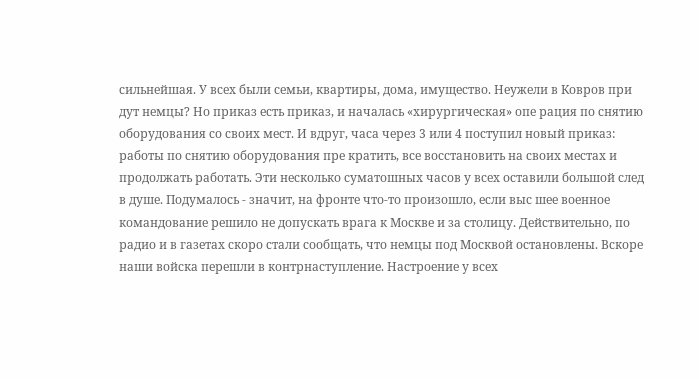сильнейшая. У всех были семьи, квартиры, дома, имущество. Неужели в Ковров при дут немцы? Но приказ есть приказ, и началась «хирургическая» опе рация по снятию оборудования со своих мест. И вдруг, часа через 3 или 4 поступил новый приказ: работы по снятию оборудования пре кратить, все восстановить на своих местах и продолжать работать. Эти несколько суматошных часов у всех оставили большой след в душе. Подумалось - значит, на фронте что-то произошло, если выс шее военное командование решило не допускать врага к Москве и за столицу. Действительно, по радио и в газетах скоро стали сообщать, что немцы под Москвой остановлены. Вскоре наши войска перешли в контрнаступление. Настроение у всех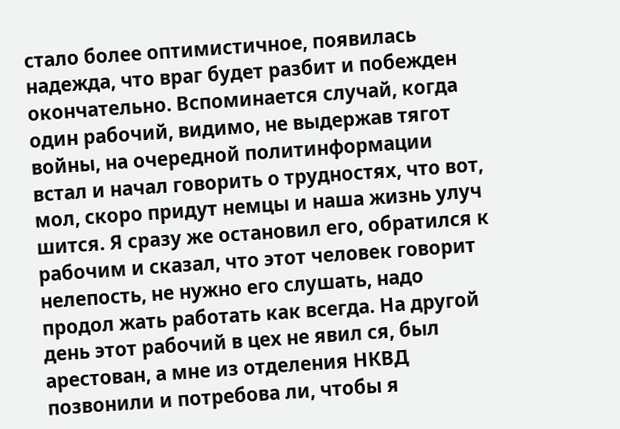стало более оптимистичное, появилась надежда, что враг будет разбит и побежден окончательно. Вспоминается случай, когда один рабочий, видимо, не выдержав тягот войны, на очередной политинформации встал и начал говорить о трудностях, что вот, мол, скоро придут немцы и наша жизнь улуч шится. Я сразу же остановил его, обратился к рабочим и сказал, что этот человек говорит нелепость, не нужно его слушать, надо продол жать работать как всегда. На другой день этот рабочий в цех не явил ся, был арестован, а мне из отделения НКВД позвонили и потребова ли, чтобы я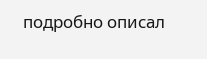подробно описал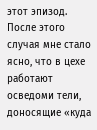этот эпизод. После этого случая мне стало ясно, что в цехе работают осведоми тели, доносящие «куда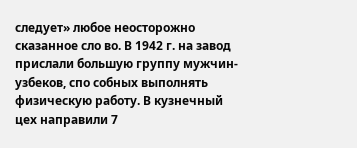следует» любое неосторожно сказанное сло во. В 1942 г. на завод прислали большую группу мужчин-узбеков, спо собных выполнять физическую работу. В кузнечный цех направили 7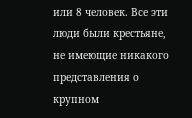или 8 человек. Все эти люди были крестьяне, не имеющие никакого представления о крупном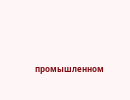промышленном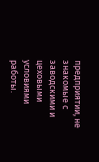предприятии, не знакомые с заводскими и цеховыми условиями работы.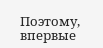Поэтому, впервые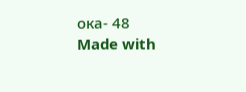ока- 48
Made with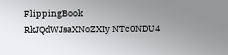FlippingBook
RkJQdWJsaXNoZXIy NTc0NDU4